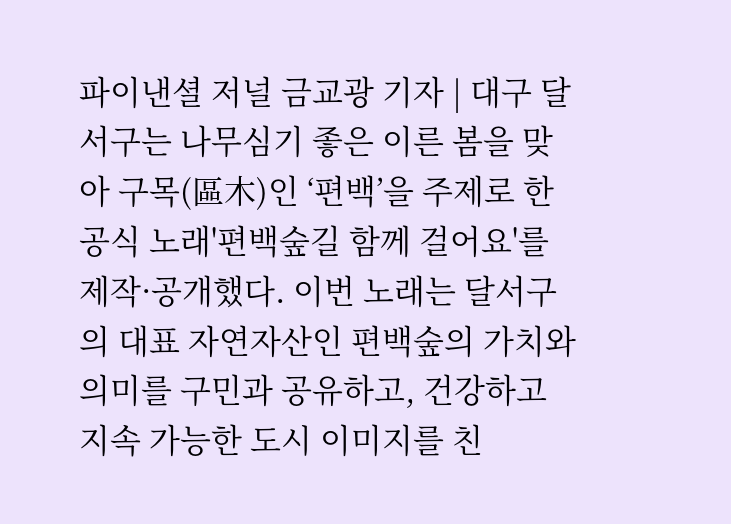파이낸셜 저널 금교광 기자 | 대구 달서구는 나무심기 좋은 이른 봄을 맞아 구목(區木)인 ‘편백’을 주제로 한 공식 노래'편백숲길 함께 걸어요'를 제작·공개했다. 이번 노래는 달서구의 대표 자연자산인 편백숲의 가치와 의미를 구민과 공유하고, 건강하고 지속 가능한 도시 이미지를 친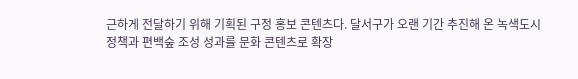근하게 전달하기 위해 기획된 구정 홍보 콘텐츠다. 달서구가 오랜 기간 추진해 온 녹색도시 정책과 편백숲 조성 성과를 문화 콘텐츠로 확장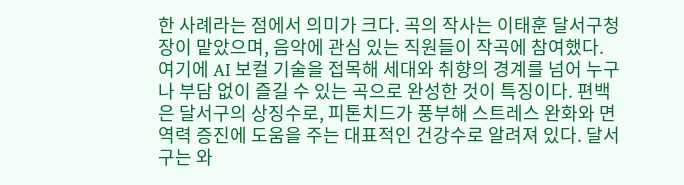한 사례라는 점에서 의미가 크다. 곡의 작사는 이태훈 달서구청장이 맡았으며, 음악에 관심 있는 직원들이 작곡에 참여했다. 여기에 AI 보컬 기술을 접목해 세대와 취향의 경계를 넘어 누구나 부담 없이 즐길 수 있는 곡으로 완성한 것이 특징이다. 편백은 달서구의 상징수로, 피톤치드가 풍부해 스트레스 완화와 면역력 증진에 도움을 주는 대표적인 건강수로 알려져 있다. 달서구는 와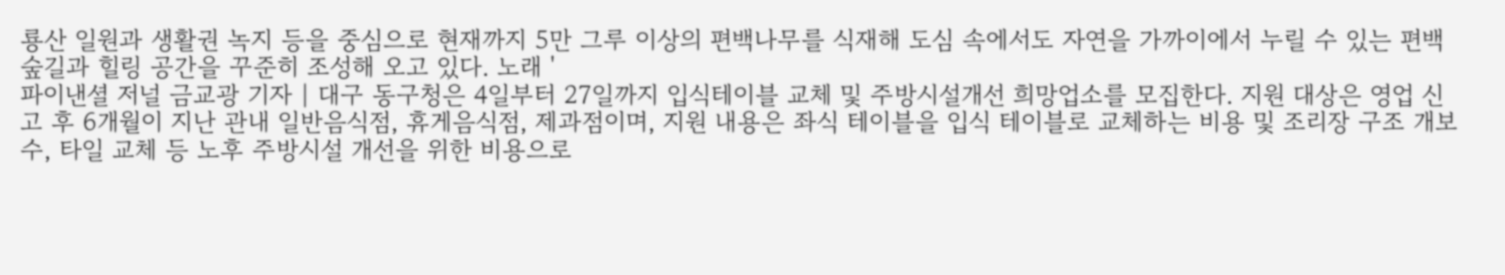룡산 일원과 생활권 녹지 등을 중심으로 현재까지 5만 그루 이상의 편백나무를 식재해 도심 속에서도 자연을 가까이에서 누릴 수 있는 편백숲길과 힐링 공간을 꾸준히 조성해 오고 있다. 노래 '
파이낸셜 저널 금교광 기자 | 대구 동구청은 4일부터 27일까지 입식테이블 교체 및 주방시설개선 희망업소를 모집한다. 지원 대상은 영업 신고 후 6개월이 지난 관내 일반음식점, 휴게음식점, 제과점이며, 지원 내용은 좌식 테이블을 입식 테이블로 교체하는 비용 및 조리장 구조 개보수, 타일 교체 등 노후 주방시설 개선을 위한 비용으로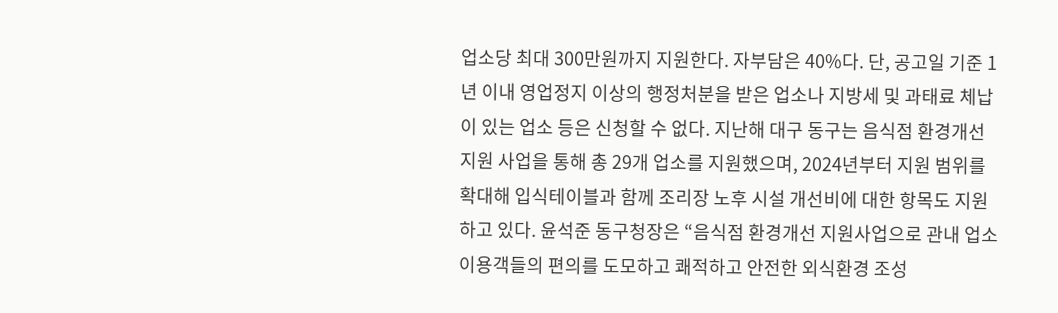업소당 최대 300만원까지 지원한다. 자부담은 40%다. 단, 공고일 기준 1년 이내 영업정지 이상의 행정처분을 받은 업소나 지방세 및 과태료 체납이 있는 업소 등은 신청할 수 없다. 지난해 대구 동구는 음식점 환경개선 지원 사업을 통해 총 29개 업소를 지원했으며, 2024년부터 지원 범위를 확대해 입식테이블과 함께 조리장 노후 시설 개선비에 대한 항목도 지원하고 있다. 윤석준 동구청장은 “음식점 환경개선 지원사업으로 관내 업소 이용객들의 편의를 도모하고 쾌적하고 안전한 외식환경 조성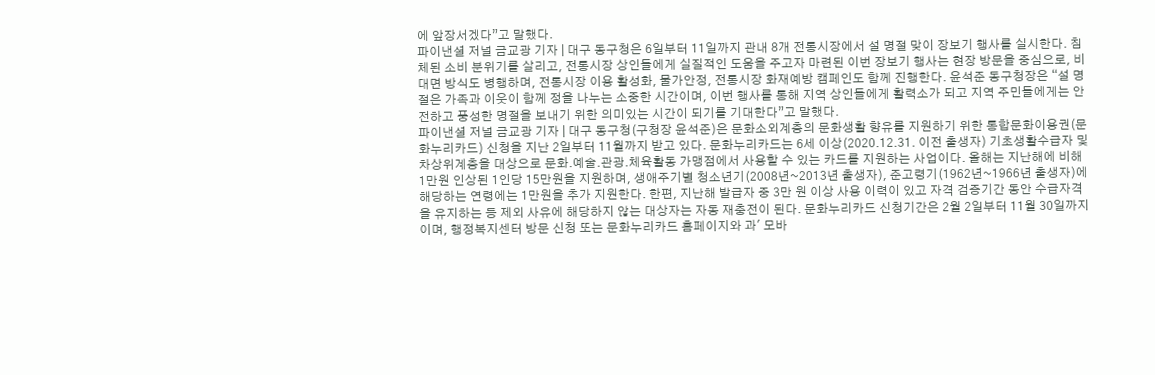에 앞장서겠다”고 말했다.
파이낸셜 저널 금교광 기자 | 대구 동구청은 6일부터 11일까지 관내 8개 전통시장에서 설 명절 맞이 장보기 행사를 실시한다. 침체된 소비 분위기를 살리고, 전통시장 상인들에게 실질적인 도움을 주고자 마련된 이번 장보기 행사는 현장 방문을 중심으로, 비대면 방식도 병행하며, 전통시장 이용 활성화, 물가안정, 전통시장 화재예방 캠페인도 함께 진행한다. 윤석준 동구청장은 “설 명절은 가족과 이웃이 함께 정을 나누는 소중한 시간이며, 이번 행사를 통해 지역 상인들에게 활력소가 되고 지역 주민들에게는 안전하고 풍성한 명절을 보내기 위한 의미있는 시간이 되기를 기대한다”고 말했다.
파이낸셜 저널 금교광 기자 | 대구 동구청(구청장 윤석준)은 문화소외계층의 문화생활 향유를 지원하기 위한 통합문화이용권(문화누리카드) 신청을 지난 2일부터 11월까지 받고 있다. 문화누리카드는 6세 이상(2020.12.31. 이전 출생자) 기초생활수급자 및 차상위계층을 대상으로 문화․예술․관광․체육활동 가맹점에서 사용할 수 있는 카드를 지원하는 사업이다. 올해는 지난해에 비해 1만원 인상된 1인당 15만원을 지원하며, 생애주기별 청소년기(2008년~2013년 출생자), 준고령기(1962년~1966년 출생자)에 해당하는 연령에는 1만원을 추가 지원한다. 한편, 지난해 발급자 중 3만 원 이상 사용 이력이 있고 자격 검증기간 동안 수급자격을 유지하는 등 제외 사유에 해당하지 않는 대상자는 자동 재충전이 된다. 문화누리카드 신청기간은 2월 2일부터 11월 30일까지이며, 행정복지센터 방문 신청 또는 문화누리카드 홈페이지와 과' 모바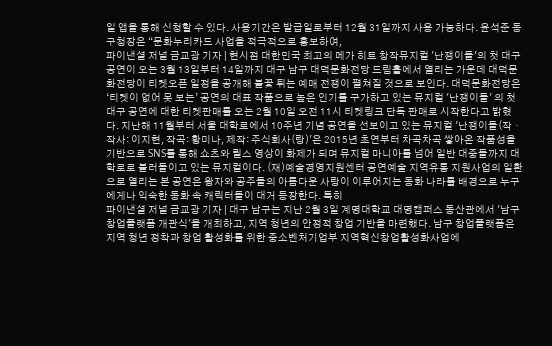일 앱을 통해 신청할 수 있다. 사용기간은 발급일로부터 12월 31일까지 사용 가능하다. 윤석준 동구청장은 “문화누리카드 사업을 적극적으로 홍보하여,
파이낸셜 저널 금교광 기자 | 현시점 대한민국 최고의 메가 히트 창작뮤지컬 '난쟁이들'의 첫 대구 공연이 오는 3월 13일부터 14일까지 대구 남구 대덕문화전당 드림홀에서 열리는 가운데 대덕문화전당이 티켓오픈 일정을 공개해 불꽃 튀는 예매 전쟁이 펼쳐질 것으로 보인다. 대덕문화전당은 ‘티켓이 없어 못 보는’ 공연의 대표 작품으로 높은 인기를 구가하고 있는 뮤지컬 '난쟁이들' 의 첫 대구 공연에 대한 티켓판매를 오는 2월 10일 오전 11시 티켓링크 단독 판매로 시작한다고 밝혔다. 지난해 11월부터 서울 대학로에서 10주년 기념 공연을 선보이고 있는 뮤지컬 '난쟁이들(작・작사: 이지현, 작곡: 황미나, 제작: 주식회사(랑)'은 2015년 초연부터 차곡차곡 쌓아온 작품성을 기반으로 SNS를 통해 쇼츠와 릴스 영상이 화제가 되며 뮤지컬 마니아를 넘어 일반 대중들까지 대학로로 불러들이고 있는 뮤지컬이다. (재)예술경영지원센터 공연예술 지역유통 지원사업의 일환으로 열리는 본 공연은 왕자와 공주들의 아름다운 사랑이 이루어지는 동화 나라를 배경으로 누구에게나 익숙한 동화 속 캐릭터들이 대거 등장한다. 특히
파이낸셜 저널 금교광 기자 | 대구 남구는 지난 2월 3일 계명대학교 대명캠퍼스 동산관에서 '남구 창업플랫폼 개관식'을 개최하고, 지역 청년의 안정적 창업 기반을 마련했다. 남구 창업플랫폼은 지역 청년 정착과 창업 활성화를 위한 중소벤처기업부 지역혁신창업활성화사업에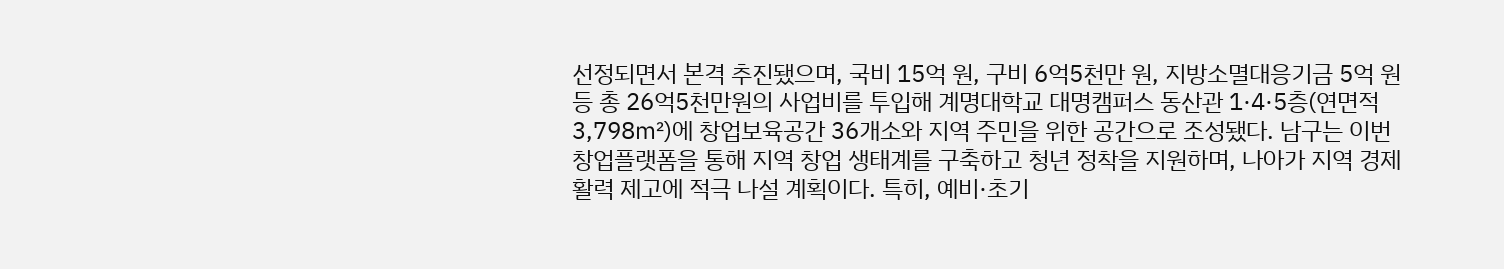선정되면서 본격 추진됐으며, 국비 15억 원, 구비 6억5천만 원, 지방소멸대응기금 5억 원 등 총 26억5천만원의 사업비를 투입해 계명대학교 대명캠퍼스 동산관 1·4·5층(연면적 3,798㎡)에 창업보육공간 36개소와 지역 주민을 위한 공간으로 조성됐다. 남구는 이번 창업플랫폼을 통해 지역 창업 생태계를 구축하고 청년 정착을 지원하며, 나아가 지역 경제 활력 제고에 적극 나설 계획이다. 특히, 예비·초기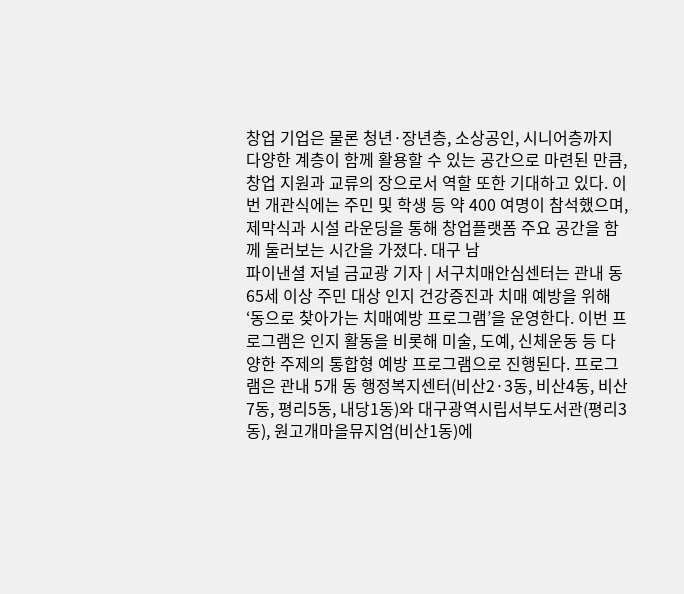창업 기업은 물론 청년·장년층, 소상공인, 시니어층까지 다양한 계층이 함께 활용할 수 있는 공간으로 마련된 만큼, 창업 지원과 교류의 장으로서 역할 또한 기대하고 있다. 이번 개관식에는 주민 및 학생 등 약 400 여명이 참석했으며, 제막식과 시설 라운딩을 통해 창업플랫폼 주요 공간을 함께 둘러보는 시간을 가졌다. 대구 남
파이낸셜 저널 금교광 기자 | 서구치매안심센터는 관내 동 65세 이상 주민 대상 인지 건강증진과 치매 예방을 위해 ‘동으로 찾아가는 치매예방 프로그램’을 운영한다. 이번 프로그램은 인지 활동을 비롯해 미술, 도예, 신체운동 등 다양한 주제의 통합형 예방 프로그램으로 진행된다. 프로그램은 관내 5개 동 행정복지센터(비산2·3동, 비산4동, 비산7동, 평리5동, 내당1동)와 대구광역시립서부도서관(평리3동), 원고개마을뮤지엄(비산1동)에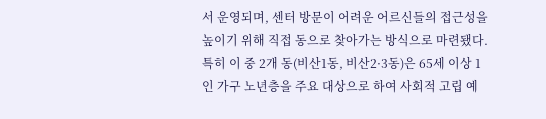서 운영되며, 센터 방문이 어려운 어르신들의 접근성을 높이기 위해 직접 동으로 찾아가는 방식으로 마련됐다. 특히 이 중 2개 동(비산1동, 비산2·3동)은 65세 이상 1인 가구 노년층을 주요 대상으로 하여 사회적 고립 예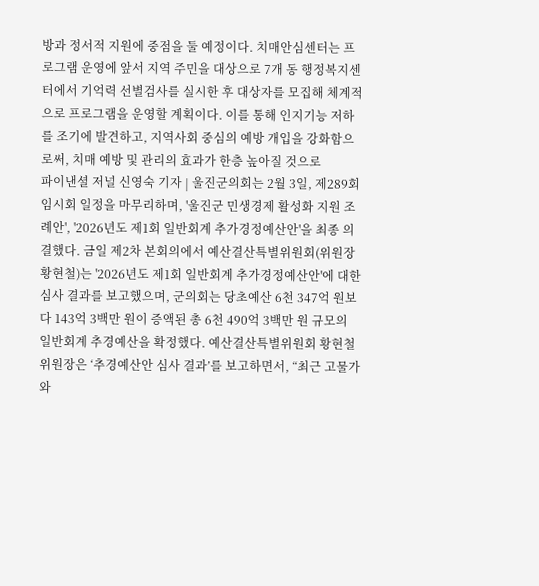방과 정서적 지원에 중점을 둘 예정이다. 치매안심센터는 프로그램 운영에 앞서 지역 주민을 대상으로 7개 동 행정복지센터에서 기억력 선별검사를 실시한 후 대상자를 모집해 체계적으로 프로그램을 운영할 계획이다. 이를 통해 인지기능 저하를 조기에 발견하고, 지역사회 중심의 예방 개입을 강화함으로써, 치매 예방 및 관리의 효과가 한층 높아질 것으로
파이낸셜 저널 신영숙 기자 | 울진군의회는 2월 3일, 제289회 임시회 일정을 마무리하며, '울진군 민생경제 활성화 지원 조례안', '2026년도 제1회 일반회계 추가경정예산안'을 최종 의결했다. 금일 제2차 본회의에서 예산결산특별위원회(위원장 황현철)는 '2026년도 제1회 일반회계 추가경정예산안'에 대한 심사 결과를 보고했으며, 군의회는 당초예산 6천 347억 원보다 143억 3백만 원이 증액된 총 6천 490억 3백만 원 규모의 일반회계 추경예산을 확정했다. 예산결산특별위원회 황현철 위원장은 ‘추경예산안 심사 결과’를 보고하면서, “최근 고물가와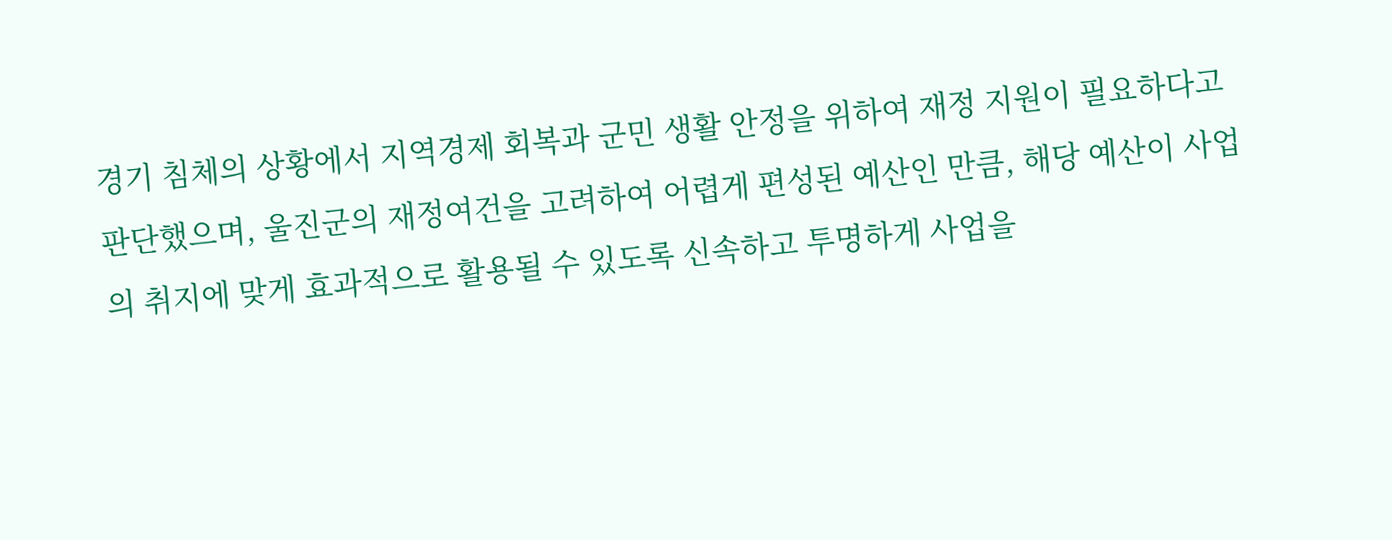경기 침체의 상황에서 지역경제 회복과 군민 생활 안정을 위하여 재정 지원이 필요하다고 판단했으며, 울진군의 재정여건을 고려하여 어렵게 편성된 예산인 만큼, 해당 예산이 사업의 취지에 맞게 효과적으로 활용될 수 있도록 신속하고 투명하게 사업을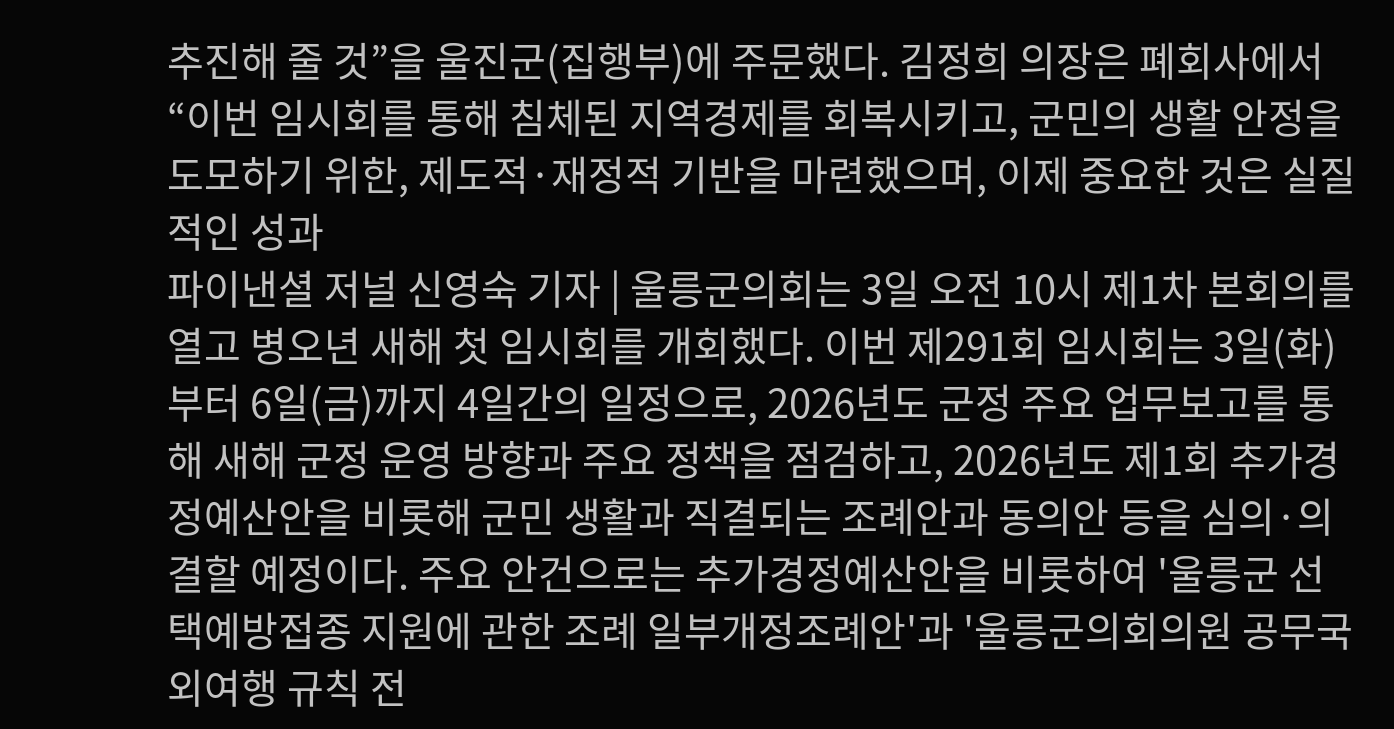추진해 줄 것”을 울진군(집행부)에 주문했다. 김정희 의장은 폐회사에서 “이번 임시회를 통해 침체된 지역경제를 회복시키고, 군민의 생활 안정을 도모하기 위한, 제도적·재정적 기반을 마련했으며, 이제 중요한 것은 실질적인 성과
파이낸셜 저널 신영숙 기자 | 울릉군의회는 3일 오전 10시 제1차 본회의를 열고 병오년 새해 첫 임시회를 개회했다. 이번 제291회 임시회는 3일(화)부터 6일(금)까지 4일간의 일정으로, 2026년도 군정 주요 업무보고를 통해 새해 군정 운영 방향과 주요 정책을 점검하고, 2026년도 제1회 추가경정예산안을 비롯해 군민 생활과 직결되는 조례안과 동의안 등을 심의·의결할 예정이다. 주요 안건으로는 추가경정예산안을 비롯하여 '울릉군 선택예방접종 지원에 관한 조례 일부개정조례안'과 '울릉군의회의원 공무국외여행 규칙 전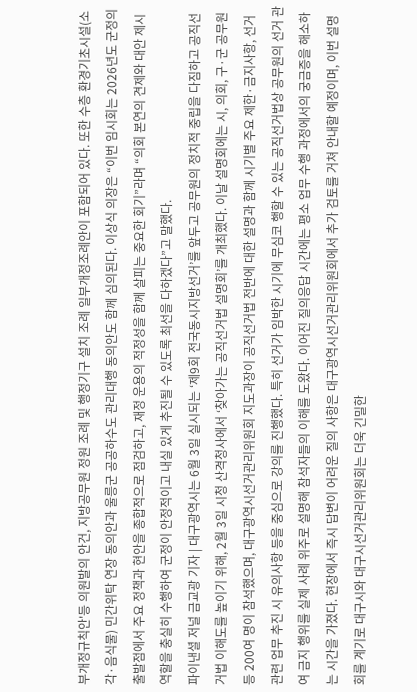부개정규칙안'등 의원발의 안건, 지방공무원 정원 조례 및 행정기구 설치 조례 일부개정조례안이 포함되어 있다. 또한 수층 환경기초시설(소각·음식물) 민간위탁 연장 동의안과 울릉군 공공하수도 관리대행 동의안도 함께 심의된다. 이상식 의장은 “이번 임시회는 2026년도 군정의 출발점에서 주요 정책과 현안을 종합적으로 점검하고, 재정 운용의 적정성을 함께 살피는 중요한 회기”라며 “의회 본연의 견제와 대안 제시 역할을 충실히 수행하여 군정이 안정적이고 내실 있게 추진될 수 있도록 최선을 다하겠다”고 말했다.
파이낸셜 저널 금교광 기자 | 대구광역시는 6월 3일 실시되는 ‘제9회 전국동시지방선거’를 앞두고 공무원의 정치적 중립을 다짐하고 공직선거법 이해도를 높이기 위해, 2월 3일 시청 산격청사에서 ‘찾아가는 공직선거법 설명회’를 개최했다. 이날 설명회에는 시, 의회, 구·군 공무원 등 200여 명이 참석했으며, 대구광역시선거관리위원회 지도과장이 공직선거법 전반에 대한 설명과 함께 시기별 주요 제한·금지사항, 선거 관련 업무 추진 시 유의사항 등을 중심으로 강의를 진행했다. 특히 선거가 임박한 시기에 무심코 행할 수 있는 공직선거법상 공무원의 선거 관여 금지 행위를 실제 사례 위주로 설명해 참석자들의 이해를 도왔다. 이어진 질의응답 시간에는 평소 업무 수행 과정에서의 궁금증을 해소하는 시간을 가졌다. 현장에서 즉시 답변이 어려운 질의 사항은 대구광역시선거관리위원회에서 추가 검토를 거쳐 안내할 예정이며, 이번 설명회를 계기로 대구시와 대구시선거관리위원회는 더욱 긴밀한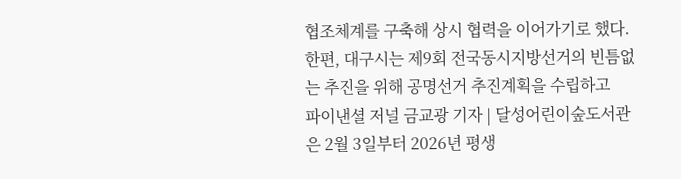협조체계를 구축해 상시 협력을 이어가기로 했다. 한편, 대구시는 제9회 전국동시지방선거의 빈틈없는 추진을 위해 공명선거 추진계획을 수립하고
파이낸셜 저널 금교광 기자 | 달성어린이숲도서관은 2월 3일부터 2026년 평생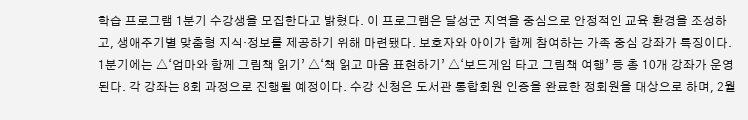학습 프로그램 1분기 수강생을 모집한다고 밝혔다. 이 프로그램은 달성군 지역을 중심으로 안정적인 교육 환경을 조성하고, 생애주기별 맞춤형 지식·정보를 제공하기 위해 마련됐다. 보호자와 아이가 함께 참여하는 가족 중심 강좌가 특징이다. 1분기에는 △‘엄마와 함께 그림책 읽기’ △‘책 읽고 마음 표현하기’ △‘보드게임 타고 그림책 여행’ 등 총 10개 강좌가 운영된다. 각 강좌는 8회 과정으로 진행될 예정이다. 수강 신청은 도서관 통합회원 인증을 완료한 정회원을 대상으로 하며, 2월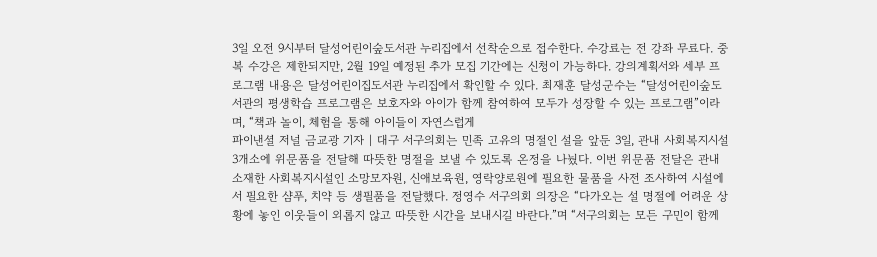3일 오전 9시부터 달성어린이숲도서관 누리집에서 선착순으로 접수한다. 수강료는 전 강좌 무료다. 중복 수강은 제한되지만, 2월 19일 예정된 추가 모집 기간에는 신청이 가능하다. 강의계획서와 세부 프로그램 내용은 달성어린이집도서관 누리집에서 확인할 수 있다. 최재훈 달성군수는 “달성어린이숲도서관의 평생학습 프로그램은 보호자와 아이가 함께 참여하여 모두가 성장할 수 있는 프로그램”이라며, “책과 놀이, 체험을 통해 아이들이 자연스럽게
파이낸셜 저널 금교광 기자 | 대구 서구의회는 민족 고유의 명절인 설을 앞둔 3일, 관내 사회복지시설 3개소에 위문품을 전달해 따뜻한 명절을 보낼 수 있도록 온정을 나눴다. 이번 위문품 전달은 관내 소재한 사회복지시설인 소망모자원, 신애보육원, 영락양로원에 필요한 물품을 사전 조사하여 시설에서 필요한 샴푸, 치약 등 생필품을 전달했다. 정영수 서구의회 의장은 “다가오는 설 명절에 어려운 상황에 놓인 이웃들이 외롭지 않고 따뜻한 시간을 보내시길 바란다.”며 “서구의회는 모든 구민이 함께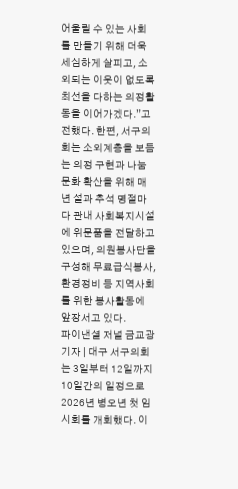어울릴 수 있는 사회를 만들기 위해 더욱 세심하게 살피고, 소외되는 이웃이 없도록 최선을 다하는 의정활동을 이어가겠다.”고 전했다. 한편, 서구의회는 소외계층을 보듬는 의정 구현과 나눔 문화 확산을 위해 매년 설과 추석 명절마다 관내 사회복지시설에 위문품을 전달하고 있으며, 의원봉사단을 구성해 무료급식봉사, 환경정비 등 지역사회를 위한 봉사활동에 앞장서고 있다.
파이낸셜 저널 금교광 기자 | 대구 서구의회는 3일부터 12일까지 10일간의 일정으로 2026년 병오년 첫 임시회를 개회했다. 이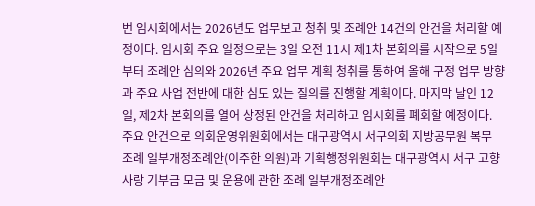번 임시회에서는 2026년도 업무보고 청취 및 조례안 14건의 안건을 처리할 예정이다. 임시회 주요 일정으로는 3일 오전 11시 제1차 본회의를 시작으로 5일부터 조례안 심의와 2026년 주요 업무 계획 청취를 통하여 올해 구정 업무 방향과 주요 사업 전반에 대한 심도 있는 질의를 진행할 계획이다. 마지막 날인 12일, 제2차 본회의를 열어 상정된 안건을 처리하고 임시회를 폐회할 예정이다. 주요 안건으로 의회운영위원회에서는 대구광역시 서구의회 지방공무원 복무 조례 일부개정조례안(이주한 의원)과 기획행정위원회는 대구광역시 서구 고향사랑 기부금 모금 및 운용에 관한 조례 일부개정조례안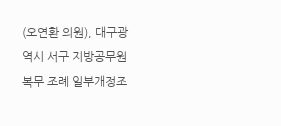(오연환 의원), 대구광역시 서구 지방공무원 복무 조례 일부개정조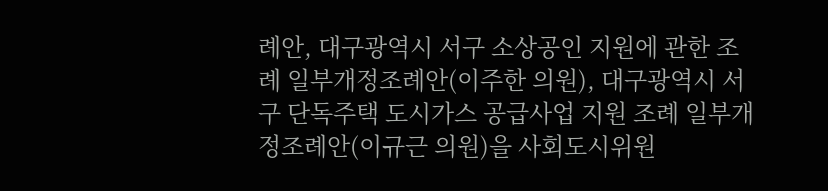례안, 대구광역시 서구 소상공인 지원에 관한 조례 일부개정조례안(이주한 의원), 대구광역시 서구 단독주택 도시가스 공급사업 지원 조례 일부개정조례안(이규근 의원)을 사회도시위원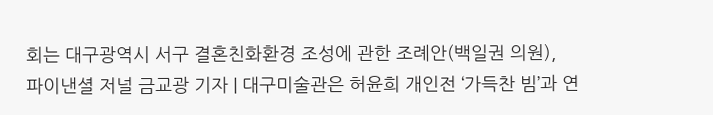회는 대구광역시 서구 결혼친화환경 조성에 관한 조례안(백일권 의원),
파이낸셜 저널 금교광 기자 | 대구미술관은 허윤희 개인전 ‘가득찬 빔’과 연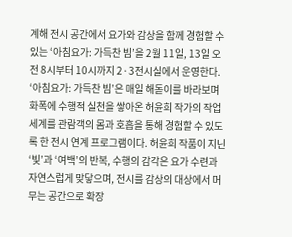계해 전시 공간에서 요가와 감상을 함께 경험할 수 있는 ‘아침요가: 가득찬 빔’을 2월 11일, 13일 오전 8시부터 10시까지 2·3전시실에서 운영한다. ‘아침요가: 가득찬 빔’은 매일 해돋이를 바라보며 화폭에 수행적 실천을 쌓아온 허윤희 작가의 작업 세계를 관람객의 몸과 호흡을 통해 경험할 수 있도록 한 전시 연계 프로그램이다. 허윤희 작품이 지닌 ‘빛’과 ‘여백’의 반복, 수행의 감각은 요가 수련과 자연스럽게 맞닿으며, 전시를 감상의 대상에서 머무는 공간으로 확장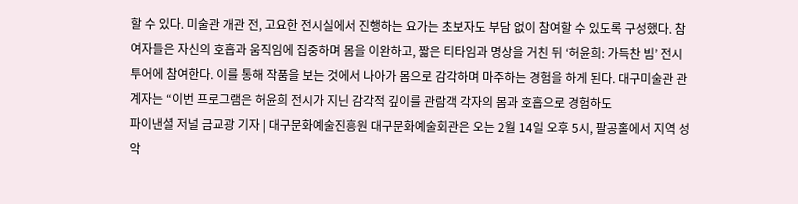할 수 있다. 미술관 개관 전, 고요한 전시실에서 진행하는 요가는 초보자도 부담 없이 참여할 수 있도록 구성했다. 참여자들은 자신의 호흡과 움직임에 집중하며 몸을 이완하고, 짧은 티타임과 명상을 거친 뒤 ‘허윤희: 가득찬 빔’ 전시 투어에 참여한다. 이를 통해 작품을 보는 것에서 나아가 몸으로 감각하며 마주하는 경험을 하게 된다. 대구미술관 관계자는 “이번 프로그램은 허윤희 전시가 지닌 감각적 깊이를 관람객 각자의 몸과 호흡으로 경험하도
파이낸셜 저널 금교광 기자 | 대구문화예술진흥원 대구문화예술회관은 오는 2월 14일 오후 5시, 팔공홀에서 지역 성악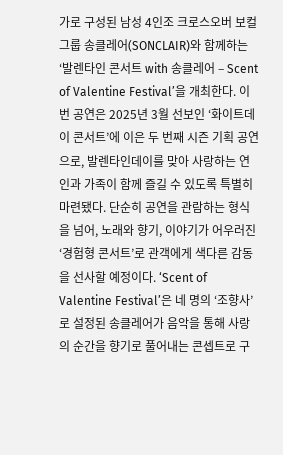가로 구성된 남성 4인조 크로스오버 보컬 그룹 송클레어(SONCLAIR)와 함께하는 ‘발렌타인 콘서트 with 송클레어 – Scent of Valentine Festival’을 개최한다. 이번 공연은 2025년 3월 선보인 ‘화이트데이 콘서트’에 이은 두 번째 시즌 기획 공연으로, 발렌타인데이를 맞아 사랑하는 연인과 가족이 함께 즐길 수 있도록 특별히 마련됐다. 단순히 공연을 관람하는 형식을 넘어, 노래와 향기, 이야기가 어우러진 ‘경험형 콘서트’로 관객에게 색다른 감동을 선사할 예정이다. ‘Scent of Valentine Festival’은 네 명의 ‘조향사’로 설정된 송클레어가 음악을 통해 사랑의 순간을 향기로 풀어내는 콘셉트로 구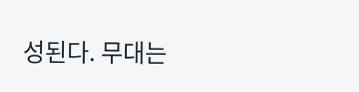성된다. 무대는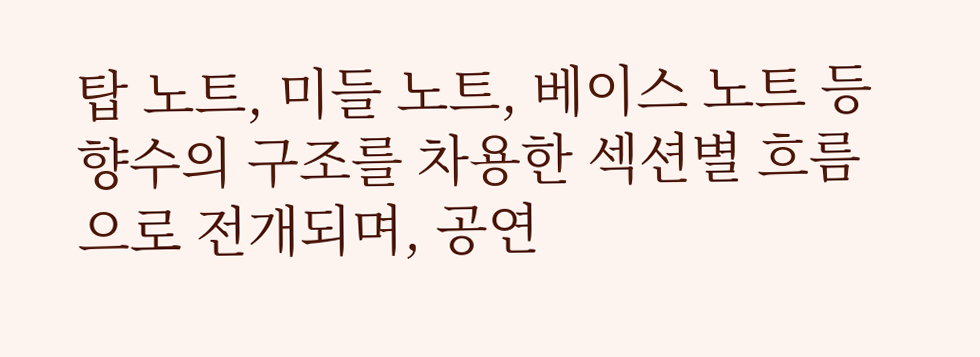탑 노트, 미들 노트, 베이스 노트 등 향수의 구조를 차용한 섹션별 흐름으로 전개되며, 공연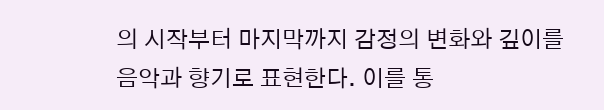의 시작부터 마지막까지 감정의 변화와 깊이를 음악과 향기로 표현한다. 이를 통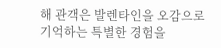해 관객은 발렌타인을 오감으로 기억하는 특별한 경험을